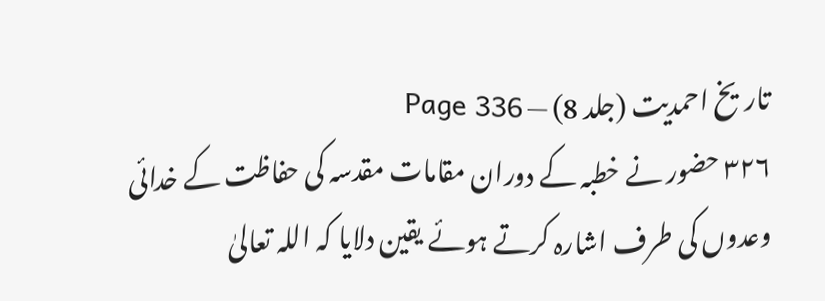تاریخ احمدیت (جلد 8) — Page 336
۳۲۶ حضور نے خطبہ کے دوران مقامات مقدسہ کی حفاظت کے خدائی وعدوں کی طرف اشارہ کرتے ہوئے یقین دلایا کہ اللہ تعالیٰ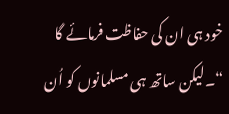خود ہی ان کی حفاظت فرمائے گا “۔لیکن ساتھ ہی مسلمانوں کو اُن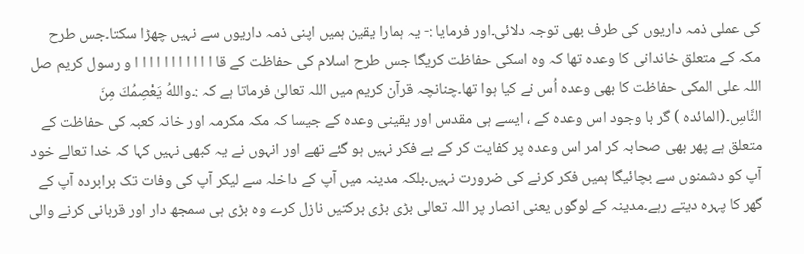کی عملی ذمہ داریوں کی طرف بھی توجہ دلائی۔اور فرمایا :- یہ ہمارا یقین ہمیں اپنی ذمہ داریوں سے نہیں چھڑا سکتا۔جس طرح مکہ کے متعلق خاندانی کا وعدہ تھا کہ وہ اسکی حفاظت کریگا جس طرح اسلام کی حفاظت کے قا ا ا ا ا ا ا ا ا ا ا ا و رسول کریم صل اللہ علی المکی حفاظت کا بھی وعدہ اُس نے کیا ہوا تھا۔چنانچہ قرآن کریم میں اللہ تعالیٰ فرماتا ہے کہ :۔واللهُ يَعْصِمُكَ مِنَ النَّاسِ۔(المائده ) گر با وجود اس وعدہ کے ، ایسے ہی مقدس اور یقینی وعدہ کے جیسا کہ مکہ مکرمہ اور خانہ کعبہ کی حفاظت کے متعلق ہے پھر بھی صحابہ کر امر اس وعدہ پر کفایت کر کے بے فکر نہیں ہو گئے تھے اور انہوں نے یہ کبھی نہیں کہا کہ خدا تعالے خود آپ کو دشمنوں سے بچائیگا ہمیں فکر کرنے کی ضرورت نہیں۔بلکہ مدینہ میں آپ کے داخلہ سے لیکر آپ کی وفات تک برابردہ آپ کے گھر کا پہرہ دیتے رہے۔مدینہ کے لوگوں یعنی انصار پر اللہ تعالی بڑی بڑی برکتیں نازل کرے وہ بڑی ہی سمجھ دار اور قربانی کرنے والی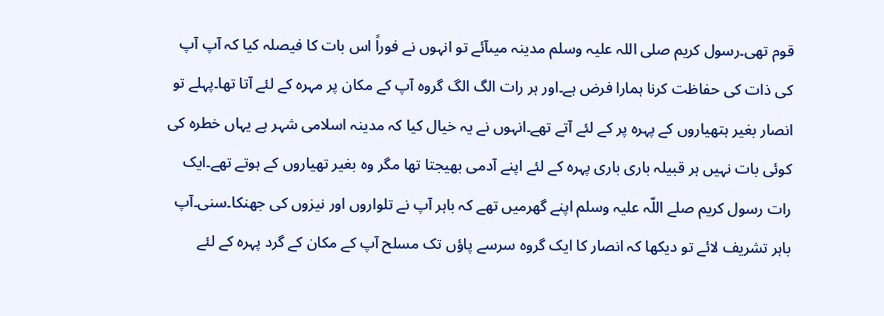قوم تھی۔رسول کریم صلی اللہ علیہ وسلم مدینہ میںآئے تو انہوں نے فوراً اس بات کا فیصلہ کیا کہ آپ آپ کی ذات کی حفاظت کرنا ہمارا فرض ہے۔اور ہر رات الگ الگ گروہ آپ کے مکان پر مہرہ کے لئے آتا تھا۔پہلے تو انصار بغیر ہتھیاروں کے پہرہ پر کے لئے آتے تھے۔انہوں نے یہ خیال کیا کہ مدینہ اسلامی شہر ہے یہاں خطرہ کی کوئی بات نہیں ہر قبیلہ باری باری پہرہ کے لئے اپنے آدمی بھیجتا تھا مگر وہ بغیر تھیاروں کے ہوتے تھے۔ایک رات رسول کریم صلے اللّہ علیہ وسلم اپنے گھرمیں تھے کہ باہر آپ نے تلواروں اور نیزوں کی جھنکا۔سنی۔آپ باہر تشریف لائے تو دیکھا کہ انصار کا ایک گروہ سرسے پاؤں تک مسلح آپ کے مکان کے گرد پہرہ کے لئے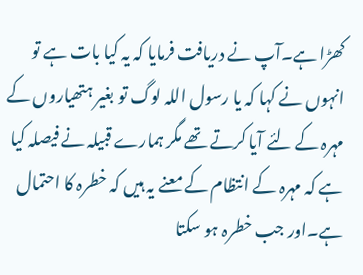کھڑا ہے۔آپ نے دریافت فرمایا کہ یہ کیا بات ہے تو انہوں نے کہا کہ یا رسول اللہ لوگ تو بغیر ہتھیاروں کے مہرہ کے لئے آیا کرتے تھے مگر ہمارے قبیلہ نے فیصلہ کیا ہے کہ مہرہ کے انتظام کے معنے یہ ہیں کہ خطرہ کا احتمال ہے۔اور جب خطرہ ہو سکتا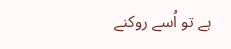ہے تو اُسے روکنے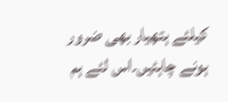کیلئے ہتھیار بھی ضرور ہونے چاہئیں۔اس لئے ہم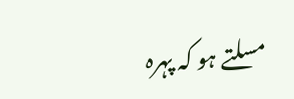مسلتے ہو کہ پہرہ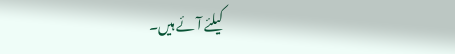کیلئے آئے ہیں۔